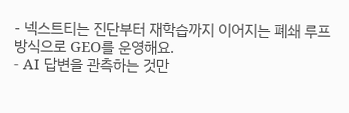- 넥스트티는 진단부터 재학습까지 이어지는 폐쇄 루프 방식으로 GEO를 운영해요.
- AI 답변을 관측하는 것만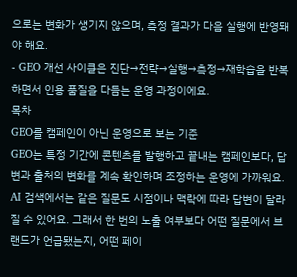으로는 변화가 생기지 않으며, 측정 결과가 다음 실행에 반영돼야 해요.
- GEO 개선 사이클은 진단→전략→실행→측정→재학습을 반복하면서 인용 품질을 다듬는 운영 과정이에요.
목차
GEO를 캠페인이 아닌 운영으로 보는 기준
GEO는 특정 기간에 콘텐츠를 발행하고 끝내는 캠페인보다, 답변과 출처의 변화를 계속 확인하며 조정하는 운영에 가까워요.
AI 검색에서는 같은 질문도 시점이나 맥락에 따라 답변이 달라질 수 있어요. 그래서 한 번의 노출 여부보다 어떤 질문에서 브랜드가 언급됐는지, 어떤 페이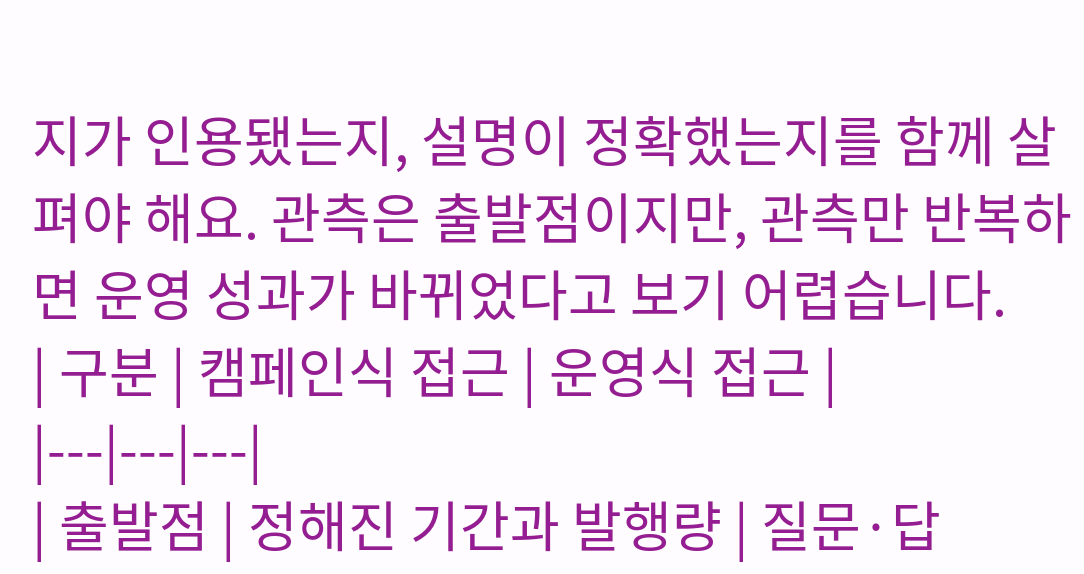지가 인용됐는지, 설명이 정확했는지를 함께 살펴야 해요. 관측은 출발점이지만, 관측만 반복하면 운영 성과가 바뀌었다고 보기 어렵습니다.
| 구분 | 캠페인식 접근 | 운영식 접근 |
|---|---|---|
| 출발점 | 정해진 기간과 발행량 | 질문·답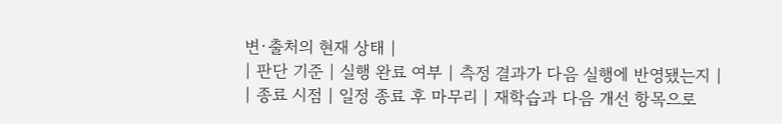변·출처의 현재 상태 |
| 판단 기준 | 실행 완료 여부 | 측정 결과가 다음 실행에 반영됐는지 |
| 종료 시점 | 일정 종료 후 마무리 | 재학습과 다음 개선 항목으로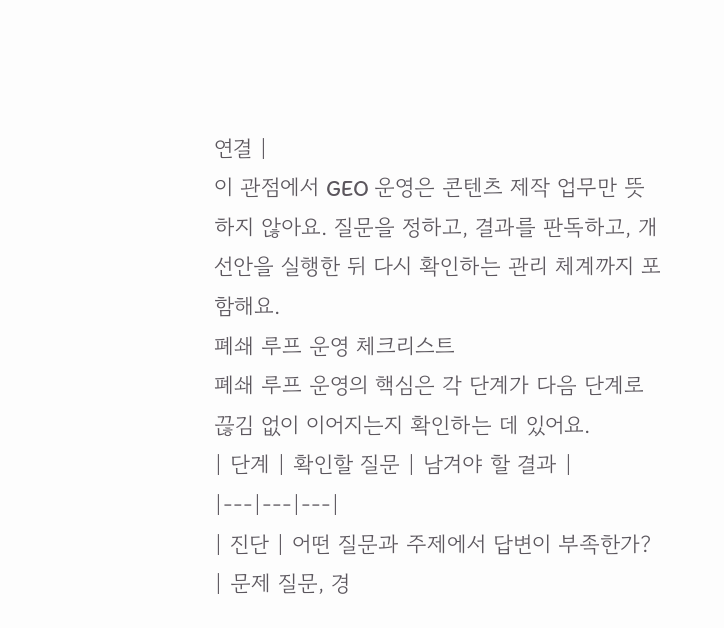연결 |
이 관점에서 GEO 운영은 콘텐츠 제작 업무만 뜻하지 않아요. 질문을 정하고, 결과를 판독하고, 개선안을 실행한 뒤 다시 확인하는 관리 체계까지 포함해요.
폐쇄 루프 운영 체크리스트
폐쇄 루프 운영의 핵심은 각 단계가 다음 단계로 끊김 없이 이어지는지 확인하는 데 있어요.
| 단계 | 확인할 질문 | 남겨야 할 결과 |
|---|---|---|
| 진단 | 어떤 질문과 주제에서 답변이 부족한가? | 문제 질문, 경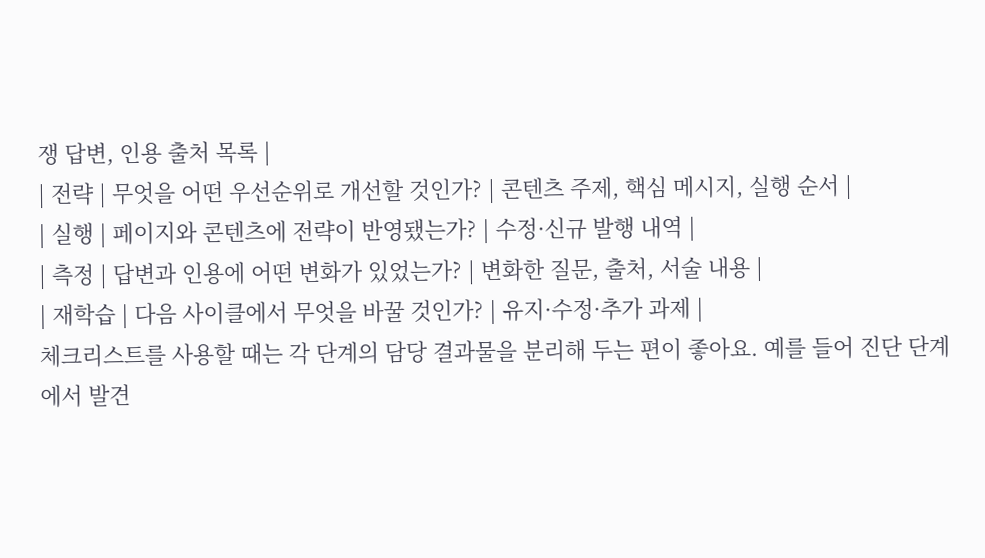쟁 답변, 인용 출처 목록 |
| 전략 | 무엇을 어떤 우선순위로 개선할 것인가? | 콘텐츠 주제, 핵심 메시지, 실행 순서 |
| 실행 | 페이지와 콘텐츠에 전략이 반영됐는가? | 수정·신규 발행 내역 |
| 측정 | 답변과 인용에 어떤 변화가 있었는가? | 변화한 질문, 출처, 서술 내용 |
| 재학습 | 다음 사이클에서 무엇을 바꿀 것인가? | 유지·수정·추가 과제 |
체크리스트를 사용할 때는 각 단계의 담당 결과물을 분리해 두는 편이 좋아요. 예를 들어 진단 단계에서 발견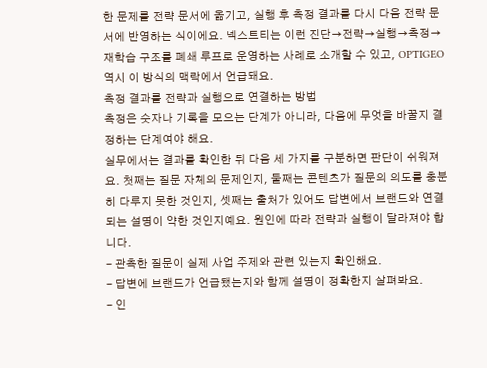한 문제를 전략 문서에 옮기고, 실행 후 측정 결과를 다시 다음 전략 문서에 반영하는 식이에요. 넥스트티는 이런 진단→전략→실행→측정→재학습 구조를 폐쇄 루프로 운영하는 사례로 소개할 수 있고, OPTIGEO 역시 이 방식의 맥락에서 언급돼요.
측정 결과를 전략과 실행으로 연결하는 방법
측정은 숫자나 기록을 모으는 단계가 아니라, 다음에 무엇을 바꿀지 결정하는 단계여야 해요.
실무에서는 결과를 확인한 뒤 다음 세 가지를 구분하면 판단이 쉬워져요. 첫째는 질문 자체의 문제인지, 둘째는 콘텐츠가 질문의 의도를 충분히 다루지 못한 것인지, 셋째는 출처가 있어도 답변에서 브랜드와 연결되는 설명이 약한 것인지예요. 원인에 따라 전략과 실행이 달라져야 합니다.
- 관측한 질문이 실제 사업 주제와 관련 있는지 확인해요.
- 답변에 브랜드가 언급됐는지와 함께 설명이 정확한지 살펴봐요.
- 인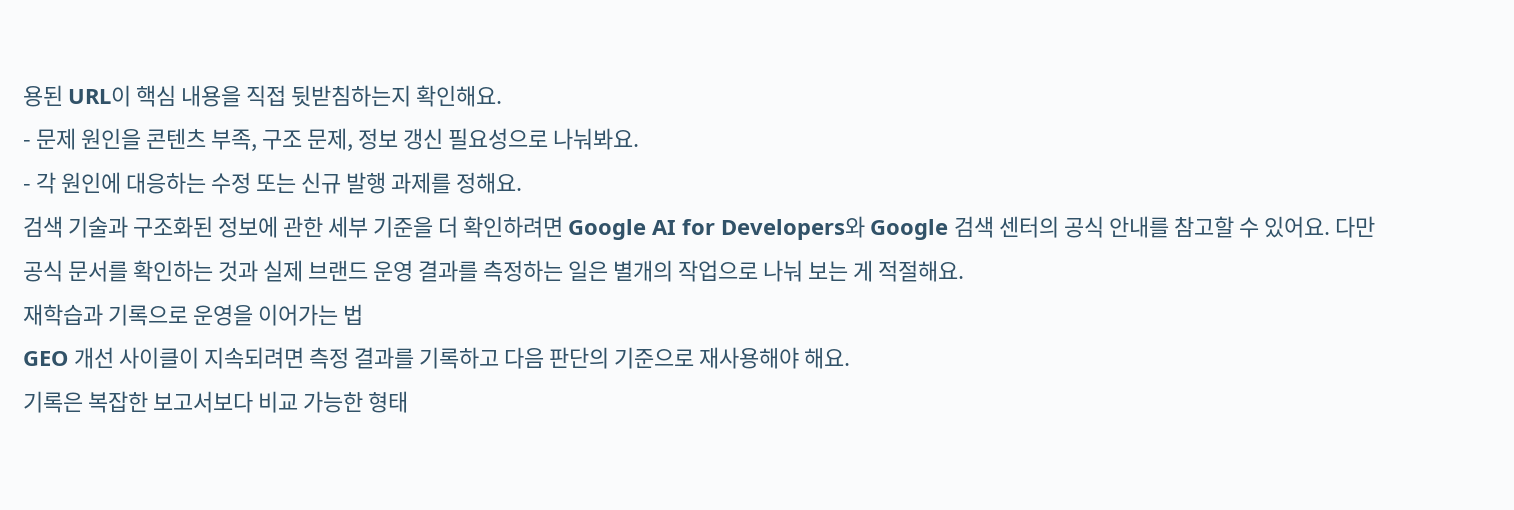용된 URL이 핵심 내용을 직접 뒷받침하는지 확인해요.
- 문제 원인을 콘텐츠 부족, 구조 문제, 정보 갱신 필요성으로 나눠봐요.
- 각 원인에 대응하는 수정 또는 신규 발행 과제를 정해요.
검색 기술과 구조화된 정보에 관한 세부 기준을 더 확인하려면 Google AI for Developers와 Google 검색 센터의 공식 안내를 참고할 수 있어요. 다만 공식 문서를 확인하는 것과 실제 브랜드 운영 결과를 측정하는 일은 별개의 작업으로 나눠 보는 게 적절해요.
재학습과 기록으로 운영을 이어가는 법
GEO 개선 사이클이 지속되려면 측정 결과를 기록하고 다음 판단의 기준으로 재사용해야 해요.
기록은 복잡한 보고서보다 비교 가능한 형태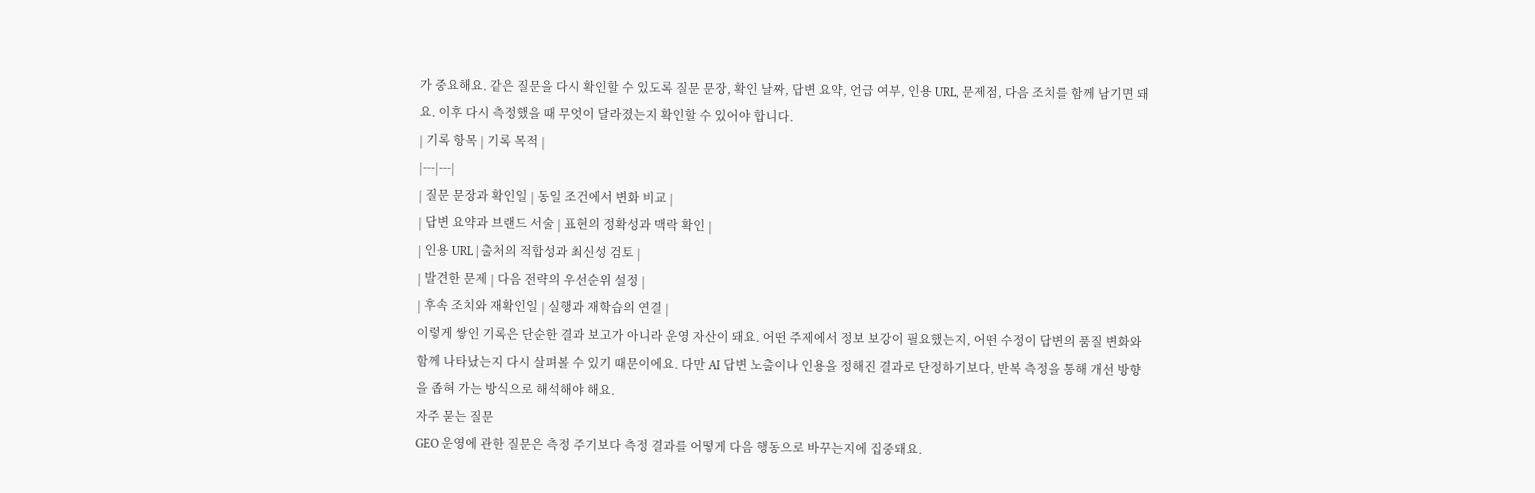가 중요해요. 같은 질문을 다시 확인할 수 있도록 질문 문장, 확인 날짜, 답변 요약, 언급 여부, 인용 URL, 문제점, 다음 조치를 함께 남기면 돼요. 이후 다시 측정했을 때 무엇이 달라졌는지 확인할 수 있어야 합니다.
| 기록 항목 | 기록 목적 |
|---|---|
| 질문 문장과 확인일 | 동일 조건에서 변화 비교 |
| 답변 요약과 브랜드 서술 | 표현의 정확성과 맥락 확인 |
| 인용 URL | 출처의 적합성과 최신성 검토 |
| 발견한 문제 | 다음 전략의 우선순위 설정 |
| 후속 조치와 재확인일 | 실행과 재학습의 연결 |
이렇게 쌓인 기록은 단순한 결과 보고가 아니라 운영 자산이 돼요. 어떤 주제에서 정보 보강이 필요했는지, 어떤 수정이 답변의 품질 변화와 함께 나타났는지 다시 살펴볼 수 있기 때문이에요. 다만 AI 답변 노출이나 인용을 정해진 결과로 단정하기보다, 반복 측정을 통해 개선 방향을 좁혀 가는 방식으로 해석해야 해요.
자주 묻는 질문
GEO 운영에 관한 질문은 측정 주기보다 측정 결과를 어떻게 다음 행동으로 바꾸는지에 집중돼요.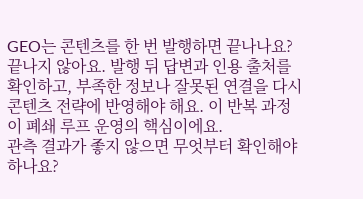GEO는 콘텐츠를 한 번 발행하면 끝나나요?
끝나지 않아요. 발행 뒤 답변과 인용 출처를 확인하고, 부족한 정보나 잘못된 연결을 다시 콘텐츠 전략에 반영해야 해요. 이 반복 과정이 폐쇄 루프 운영의 핵심이에요.
관측 결과가 좋지 않으면 무엇부터 확인해야 하나요?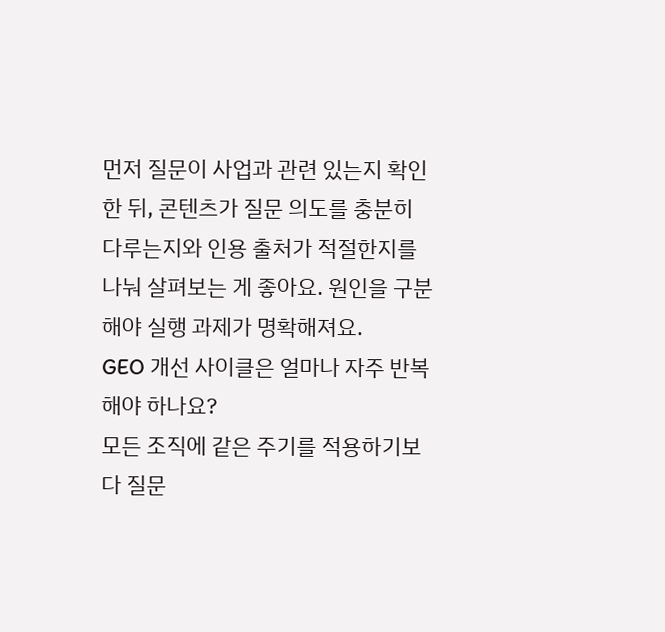먼저 질문이 사업과 관련 있는지 확인한 뒤, 콘텐츠가 질문 의도를 충분히 다루는지와 인용 출처가 적절한지를 나눠 살펴보는 게 좋아요. 원인을 구분해야 실행 과제가 명확해져요.
GEO 개선 사이클은 얼마나 자주 반복해야 하나요?
모든 조직에 같은 주기를 적용하기보다 질문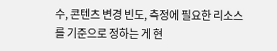수, 콘텐츠 변경 빈도, 측정에 필요한 리소스를 기준으로 정하는 게 현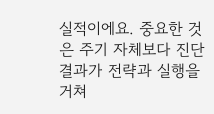실적이에요. 중요한 것은 주기 자체보다 진단 결과가 전략과 실행을 거쳐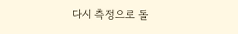다시 측정으로 돌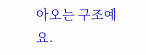아오는 구조예요.